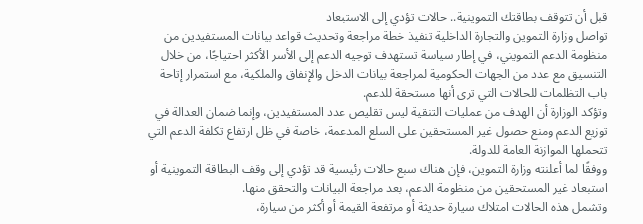قبل أن تتوقف بطاقتك التموينية.. حالات تؤدي إلى الاستبعاد
تواصل وزارة التموين والتجارة الداخلية تنفيذ خطة مراجعة وتحديث قواعد بيانات المستفيدين من منظومة الدعم التمويني، في إطار سياسة تستهدف توجيه الدعم إلى الأسر الأكثر احتياجًا، من خلال التنسيق مع عدد من الجهات الحكومية لمراجعة بيانات الدخل والإنفاق والملكية، مع استمرار إتاحة باب التظلمات للحالات التي ترى أنها مستحقة للدعم.
وتؤكد الوزارة أن الهدف من عمليات التنقية ليس تقليص عدد المستفيدين، وإنما ضمان العدالة في توزيع الدعم ومنع حصول غير المستحقين على السلع المدعمة، خاصة في ظل ارتفاع تكلفة الدعم التي تتحملها الموازنة العامة للدولة.
ووفقًا لما أعلنته وزارة التموين، فإن هناك سبع حالات رئيسية قد تؤدي إلى وقف البطاقة التموينية أو استبعاد غير المستحقين من منظومة الدعم، بعد مراجعة البيانات والتحقق منها.
وتشمل هذه الحالات امتلاك سيارة حديثة أو مرتفعة القيمة أو أكثر من سيارة،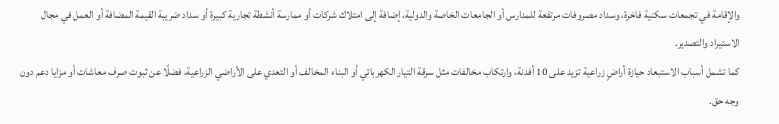والإقامة في تجمعات سكنية فاخرة، وسداد مصروفات مرتفعة للمدارس أو الجامعات الخاصة والدولية، إضافة إلى امتلاك شركات أو ممارسة أنشطة تجارية كبيرة أو سداد ضريبة القيمة المضافة أو العمل في مجال الاستيراد والتصدير.
كما تشمل أسباب الاستبعاد حيازة أراضٍ زراعية تزيد على 10 أفدنة، وارتكاب مخالفات مثل سرقة التيار الكهربائي أو البناء المخالف أو التعدي على الأراضي الزراعية، فضلًا عن ثبوت صرف معاشات أو مزايا دعم دون وجه حق.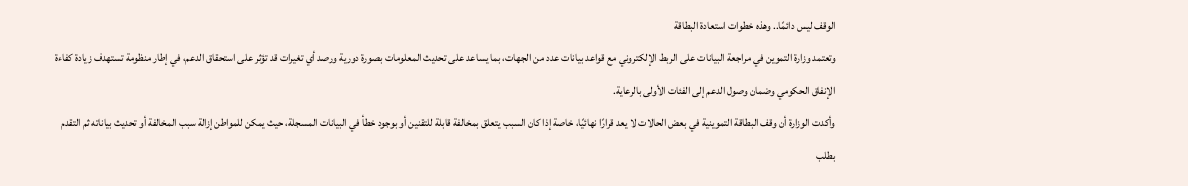الوقف ليس دائمًا.. وهذه خطوات استعادة البطاقة
وتعتمد وزارة التموين في مراجعة البيانات على الربط الإلكتروني مع قواعد بيانات عدد من الجهات، بما يساعد على تحديث المعلومات بصورة دورية ورصد أي تغيرات قد تؤثر على استحقاق الدعم، في إطار منظومة تستهدف زيادة كفاءة الإنفاق الحكومي وضمان وصول الدعم إلى الفئات الأولى بالرعاية.
وأكدت الوزارة أن وقف البطاقة التموينية في بعض الحالات لا يعد قرارًا نهائيًا، خاصة إذا كان السبب يتعلق بمخالفة قابلة للتقنين أو بوجود خطأ في البيانات المسجلة، حيث يمكن للمواطن إزالة سبب المخالفة أو تحديث بياناته ثم التقدم بطلب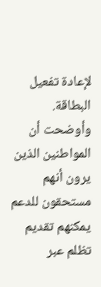لإعادة تفعيل البطاقة.
وأوضحت أن المواطنين الذين يرون أنهم مستحقون للدعم يمكنهم تقديم تظلم عبر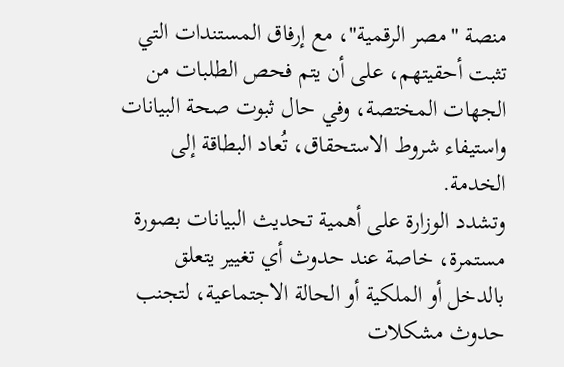منصة "مصر الرقمية"، مع إرفاق المستندات التي تثبت أحقيتهم، على أن يتم فحص الطلبات من الجهات المختصة، وفي حال ثبوت صحة البيانات واستيفاء شروط الاستحقاق، تُعاد البطاقة إلى الخدمة.
وتشدد الوزارة على أهمية تحديث البيانات بصورة مستمرة، خاصة عند حدوث أي تغيير يتعلق بالدخل أو الملكية أو الحالة الاجتماعية، لتجنب حدوث مشكلات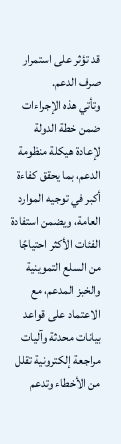قد تؤثر على استمرار صرف الدعم.
وتأتي هذه الإجراءات ضمن خطة الدولة لإعادة هيكلة منظومة الدعم، بما يحقق كفاءة أكبر في توجيه الموارد العامة، ويضمن استفادة الفئات الأكثر احتياجًا من السلع التموينية والخبز المدعم، مع الاعتماد على قواعد بيانات محدثة وآليات مراجعة إلكترونية تقلل من الأخطاء وتدعم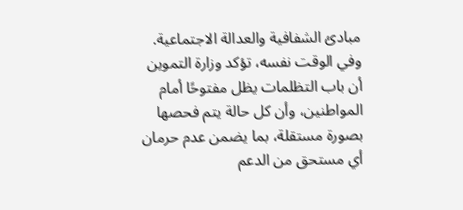مبادئ الشفافية والعدالة الاجتماعية.
وفي الوقت نفسه، تؤكد وزارة التموين أن باب التظلمات يظل مفتوحًا أمام المواطنين، وأن كل حالة يتم فحصها بصورة مستقلة، بما يضمن عدم حرمان أي مستحق من الدعم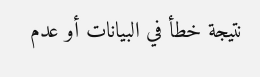نتيجة خطأ في البيانات أو عدم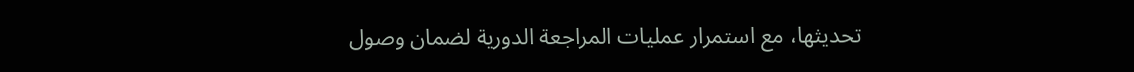تحديثها، مع استمرار عمليات المراجعة الدورية لضمان وصول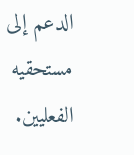الدعم إلى مستحقيه الفعليين.